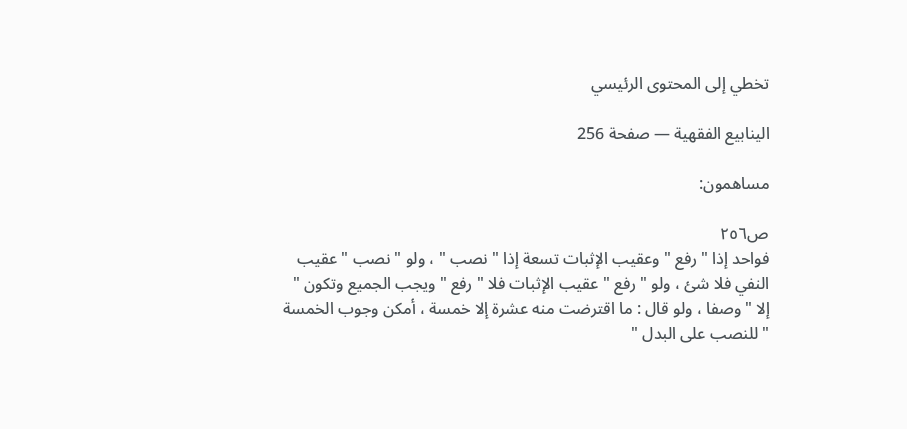تخطي إلى المحتوى الرئيسي

الينابيع الفقهية — صفحة 256

مساهمون:

ص٢٥٦
فواحد إذا " رفع " وعقيب الإثبات تسعة إذا " نصب " ، ولو " نصب " عقيب النفي فلا شئ ، ولو " رفع " عقيب الإثبات فلا " رفع " ويجب الجميع وتكون " إلا " وصفا ، ولو قال : ما اقترضت منه عشرة إلا خمسة ، أمكن وجوب الخمسة " للنصب على البدل "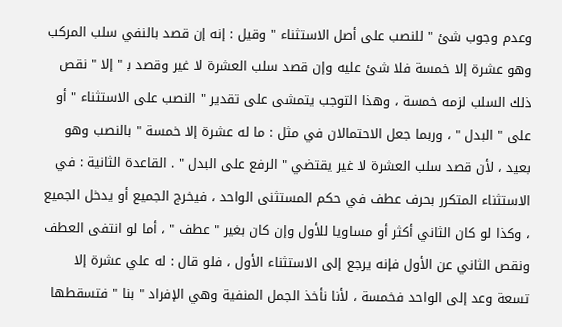وعدم وجوب شئ " للنصب على أصل الاستثناء " وقيل : إنه إن قصد بالنفي سلب المركب وهو عشرة إلا خمسة فلا شئ عليه وإن قصد سلب العشرة لا غير وقصد ب‍ " إلا " نقص ذلك السلب لزمه خمسة ، وهذا التوجب يتمشى على تقدير " النصب على الاستثناء " أو على " البدل " ، وربما جعل الاحتمالان في مثل : ما له عشرة إلا خمسة " بالنصب وهو بعيد ، لأن قصد سلب العشرة لا غير يقتضي " الرفع على البدل " . القاعدة الثانية : في الاستثناء المتكرر بحرف عطف في حكم المستثنى الواحد ، فيخرج الجميع أو يدخل الجميع ، وكذا لو كان الثاني أكثر أو مساويا للأول وإن كان بغير " عطف " ، أما لو انتفى العطف ونقص الثاني عن الأول فإنه يرجع إلى الاستثناء الأول ، فلو قال : له علي عشرة إلا تسعة وعد إلى الواحد فخمسة ، لأنا نأخذ الجمل المنفية وهي الإفراد " بنا " فتسقطها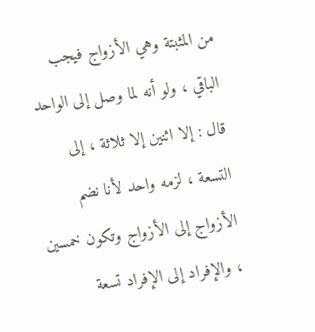من المثبتة وهي الأزواج فيجب الباقي ، ولو أنه لما وصل إلى الواحد قال : إلا اثنين إلا ثلاثة ، إلى التسعة ، لزمه واحد لأنا نضم الأزواج إلى الأزواج وتكون خمسين ، والإفراد إلى الإفراد تسعة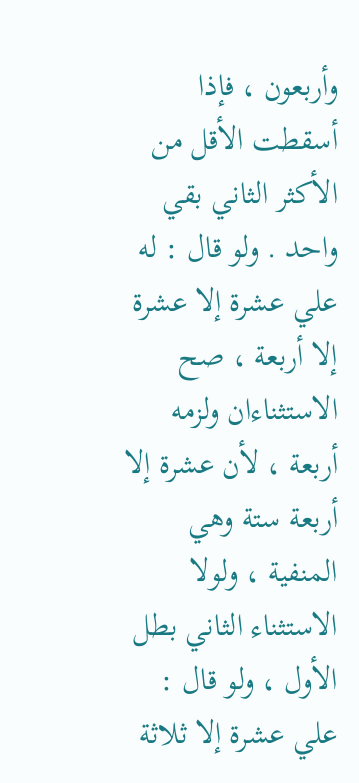وأربعون ، فإذا أسقطت الأقل من الأكثر الثاني بقي واحد . ولو قال : له علي عشرة إلا عشرة إلا أربعة ، صح الاستثناءان ولزمه أربعة ، لأن عشرة إلا أربعة ستة وهي المنفية ، ولولا الاستثناء الثاني بطل الأول ، ولو قال : علي عشرة إلا ثلاثة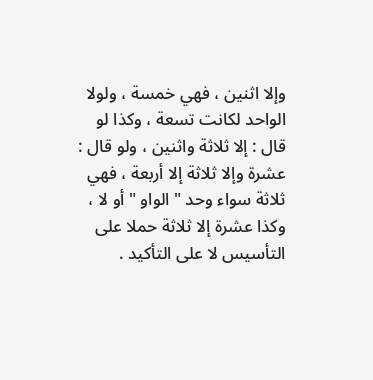وإلا اثنين ، فهي خمسة ، ولولا الواحد لكانت تسعة ، وكذا لو قال : إلا ثلاثة واثنين ، ولو قال : عشرة وإلا ثلاثة إلا أربعة ، فهي ثلاثة سواء وحد " الواو " أو لا ، وكذا عشرة إلا ثلاثة حملا على التأسيس لا على التأكيد .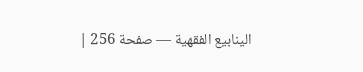الينابيع الفقهية — صفحة 256 |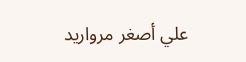علي أصغر مرواريد